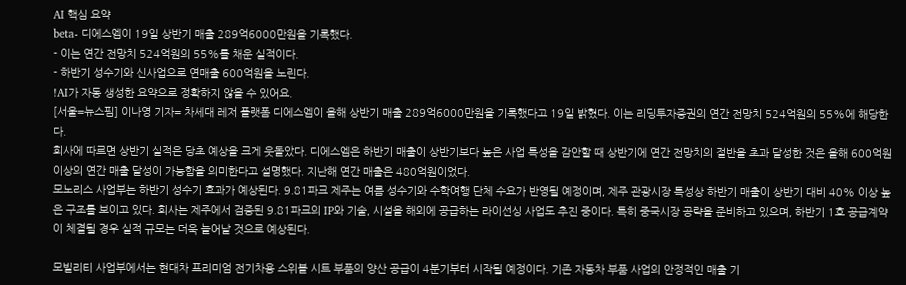AI 핵심 요약
beta- 디에스엠이 19일 상반기 매출 289억6000만원을 기록했다.
- 이는 연간 전망치 524억원의 55%를 채운 실적이다.
- 하반기 성수기와 신사업으로 연매출 600억원을 노린다.
!AI가 자동 생성한 요약으로 정확하지 않을 수 있어요.
[서울=뉴스핌] 이나영 기자= 차세대 레저 플랫폼 디에스엠이 올해 상반기 매출 289억6000만원을 기록했다고 19일 밝혔다. 이는 리딩투자증권의 연간 전망치 524억원의 55%에 해당한다.
회사에 따르면 상반기 실적은 당초 예상을 크게 웃돌았다. 디에스엠은 하반기 매출이 상반기보다 높은 사업 특성을 감안할 때 상반기에 연간 전망치의 절반을 초과 달성한 것은 올해 600억원 이상의 연간 매출 달성이 가능함을 의미한다고 설명했다. 지난해 연간 매출은 480억원이었다.
모노리스 사업부는 하반기 성수기 효과가 예상된다. 9.81파크 제주는 여름 성수기와 수학여행 단체 수요가 반영될 예정이며, 제주 관광시장 특성상 하반기 매출이 상반기 대비 40% 이상 높은 구조를 보이고 있다. 회사는 제주에서 검증된 9.81파크의 IP와 기술, 시설을 해외에 공급하는 라이선싱 사업도 추진 중이다. 특히 중국시장 공략을 준비하고 있으며, 하반기 1호 공급계약이 체결될 경우 실적 규모는 더욱 늘어날 것으로 예상된다.

모빌리티 사업부에서는 현대차 프리미엄 전기차용 스위블 시트 부품의 양산 공급이 4분기부터 시작될 예정이다. 기존 자동차 부품 사업의 안정적인 매출 기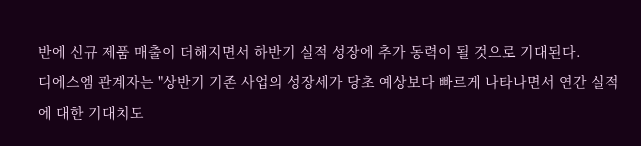반에 신규 제품 매출이 더해지면서 하반기 실적 성장에 추가 동력이 될 것으로 기대된다.
디에스엠 관계자는 "상반기 기존 사업의 성장세가 당초 예상보다 빠르게 나타나면서 연간 실적에 대한 기대치도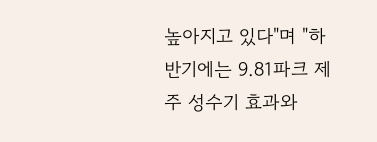높아지고 있다"며 "하반기에는 9.81파크 제주 성수기 효과와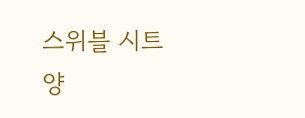스위블 시트 양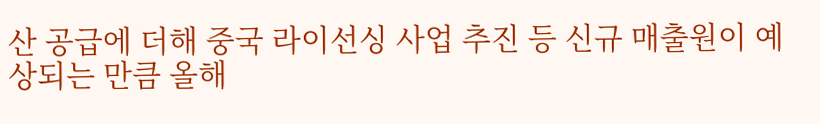산 공급에 더해 중국 라이선싱 사업 추진 등 신규 매출원이 예상되는 만큼 올해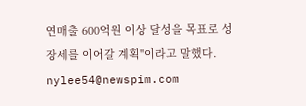연매출 600억원 이상 달성을 목표로 성장세를 이어갈 계획"이라고 말했다.
nylee54@newspim.com